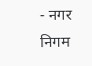- नगर निगम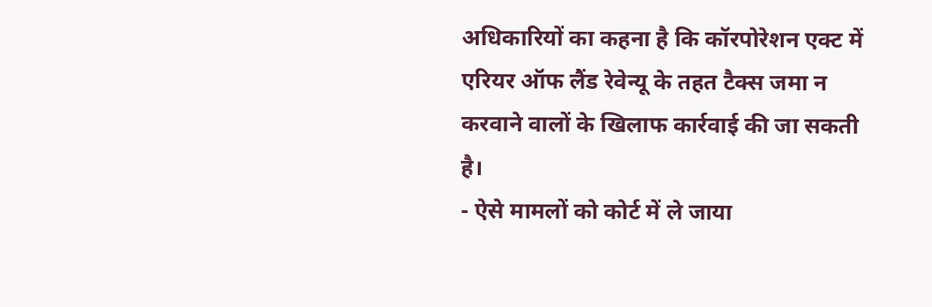अधिकारियों का कहना है कि कॉरपोरेशन एक्ट में एरियर ऑफ लैंड रेवेन्यू के तहत टैक्स जमा न करवाने वालों के खिलाफ कार्रवाई की जा सकती है।
- ऐसे मामलों को कोर्ट में ले जाया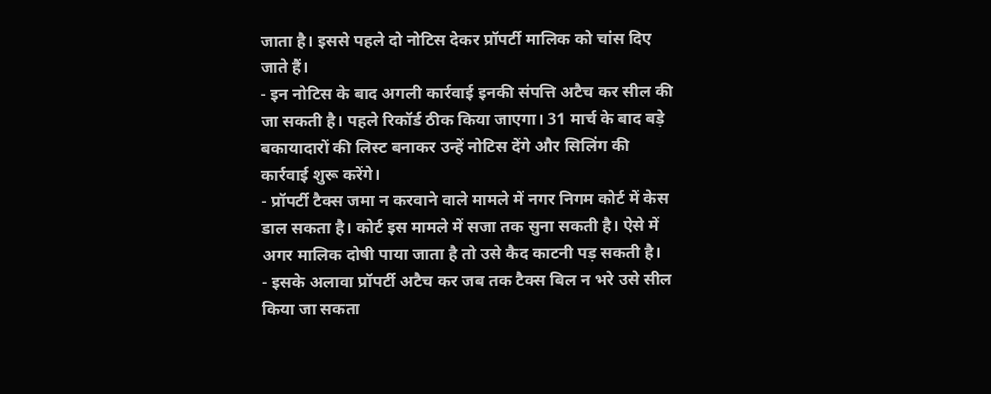जाता है। इससे पहले दो नोटिस देकर प्रॉपर्टी मालिक को चांस दिए जाते हैं।
- इन नोटिस के बाद अगली कार्रवाई इनकी संपत्ति अटैच कर सील की जा सकती है। पहले रिकॉर्ड ठीक किया जाएगा। 31 मार्च के बाद बड़े बकायादारों की लिस्ट बनाकर उन्हें नोटिस देंगे और सिलिंग की कार्रवाई शुरू करेंगे।
- प्रॉपर्टी टैक्स जमा न करवाने वाले मामले में नगर निगम कोर्ट में केस डाल सकता है। कोर्ट इस मामले में सजा तक सुना सकती है। ऐसे में अगर मालिक दोषी पाया जाता है तो उसे कैद काटनी पड़ सकती है।
- इसके अलावा प्रॉपर्टी अटैच कर जब तक टैक्स बिल न भरे उसे सील किया जा सकता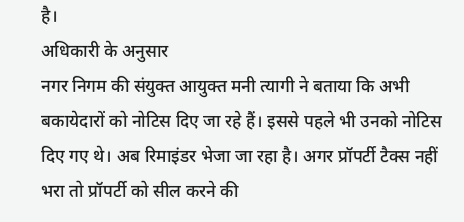है।
अधिकारी के अनुसार
नगर निगम की संयुक्त आयुक्त मनी त्यागी ने बताया कि अभी बकायेदारों को नोटिस दिए जा रहे हैं। इससे पहले भी उनको नोटिस दिए गए थे। अब रिमाइंडर भेजा जा रहा है। अगर प्रॉपर्टी टैक्स नहीं भरा तो प्रॉपर्टी को सील करने की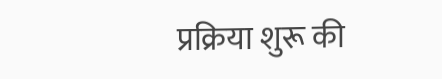प्रक्रिया शुरू की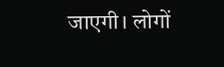जाएगी। लोगों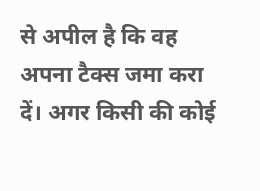से अपील है कि वह अपना टैक्स जमा करा दें। अगर किसी की कोई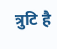त्रुटि है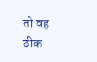तो वह ठीक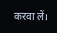करवा लें।